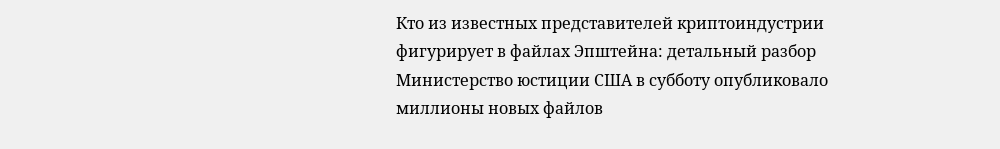Кто из известных представителей криптоиндустрии фигурирует в файлах Эпштейна: детальный разбор
Министерство юстиции США в субботу опубликовало миллионы новых файлов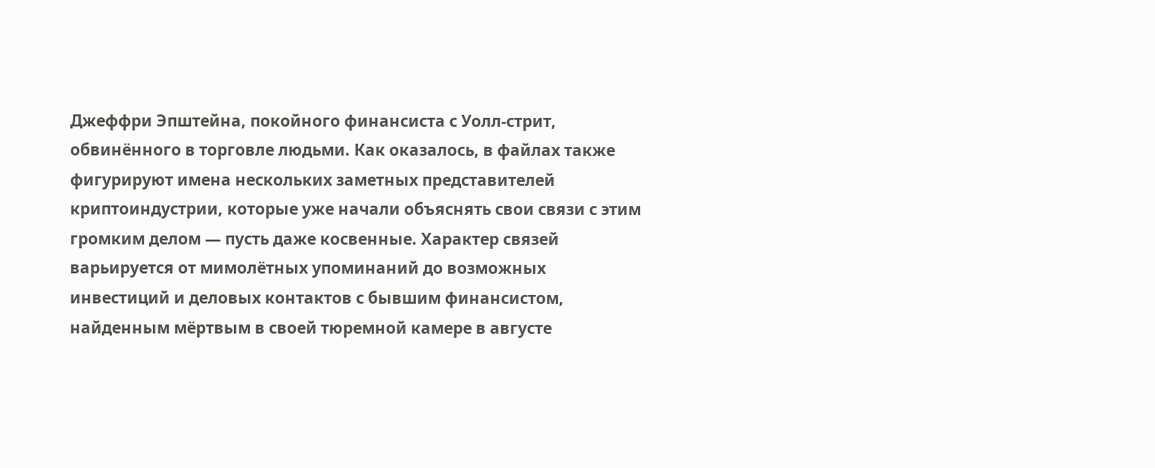Джеффри Эпштейна, покойного финансиста с Уолл-стрит, обвинённого в торговле людьми. Как оказалось, в файлах также фигурируют имена нескольких заметных представителей криптоиндустрии, которые уже начали объяснять свои связи с этим громким делом — пусть даже косвенные. Характер связей варьируется от мимолётных упоминаний до возможных инвестиций и деловых контактов с бывшим финансистом, найденным мёртвым в своей тюремной камере в августе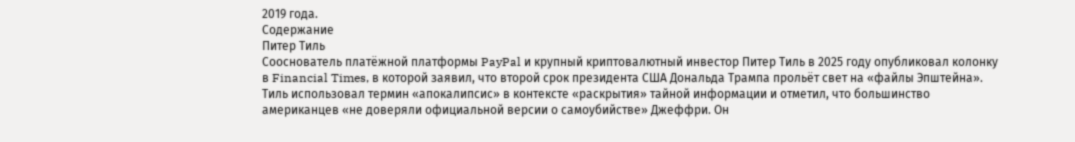2019 года.
Содержание
Питер Тиль
Сооснователь платёжной платформы PayPal и крупный криптовалютный инвестор Питер Тиль в 2025 году опубликовал колонку в Financial Times, в которой заявил, что второй срок президента США Дональда Трампа прольёт свет на «файлы Эпштейна».
Тиль использовал термин «апокалипсис» в контексте «раскрытия» тайной информации и отметил, что большинство американцев «не доверяли официальной версии о самоубийстве» Джеффри. Он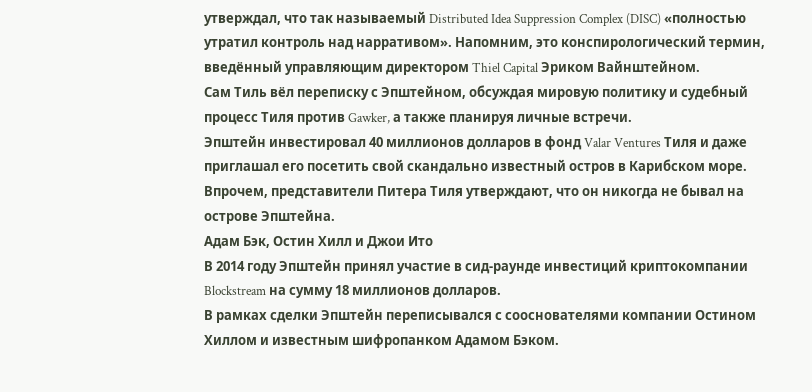утверждал, что так называемый Distributed Idea Suppression Complex (DISC) «полностью утратил контроль над нарративом». Напомним, это конспирологический термин, введённый управляющим директором Thiel Capital Эриком Вайнштейном.
Сам Тиль вёл переписку с Эпштейном, обсуждая мировую политику и судебный процесс Тиля против Gawker, а также планируя личные встречи.
Эпштейн инвестировал 40 миллионов долларов в фонд Valar Ventures Тиля и даже приглашал его посетить свой скандально известный остров в Карибском море. Впрочем, представители Питера Тиля утверждают, что он никогда не бывал на острове Эпштейна.
Адам Бэк, Остин Хилл и Джои Ито
В 2014 году Эпштейн принял участие в сид-раунде инвестиций криптокомпании Blockstream на сумму 18 миллионов долларов.
В рамках сделки Эпштейн переписывался с сооснователями компании Остином Хиллом и известным шифропанком Адамом Бэком.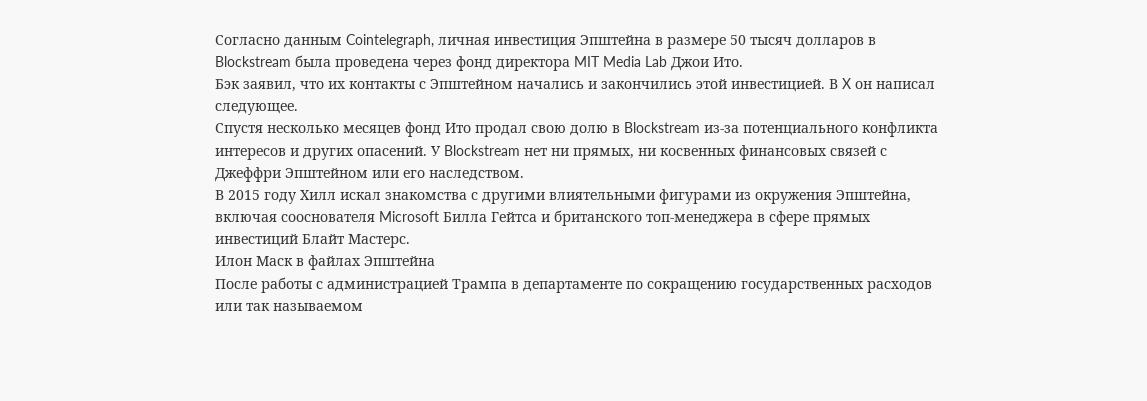Согласно данным Cointelegraph, личная инвестиция Эпштейна в размере 50 тысяч долларов в Blockstream была проведена через фонд директора MIT Media Lab Джои Ито.
Бэк заявил, что их контакты с Эпштейном начались и закончились этой инвестицией. В X он написал следующее.
Спустя несколько месяцев фонд Ито продал свою долю в Blockstream из-за потенциального конфликта интересов и других опасений. У Blockstream нет ни прямых, ни косвенных финансовых связей с Джеффри Эпштейном или его наследством.
В 2015 году Хилл искал знакомства с другими влиятельными фигурами из окружения Эпштейна, включая сооснователя Microsoft Билла Гейтса и британского топ-менеджера в сфере прямых инвестиций Блайт Мастерс.
Илон Маск в файлах Эпштейна
После работы с администрацией Трампа в департаменте по сокращению государственных расходов или так называемом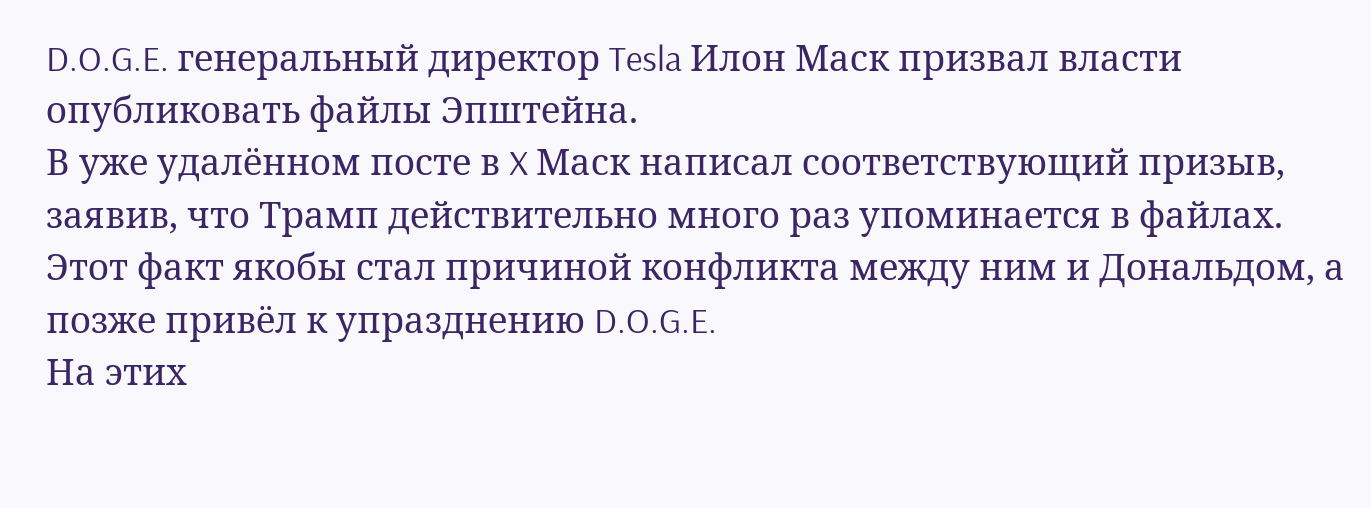D.O.G.E. генеральный директор Tesla Илон Маск призвал власти опубликовать файлы Эпштейна.
В уже удалённом посте в X Маск написал соответствующий призыв, заявив, что Трамп действительно много раз упоминается в файлах. Этот факт якобы стал причиной конфликта между ним и Дональдом, а позже привёл к упразднению D.O.G.E.
На этих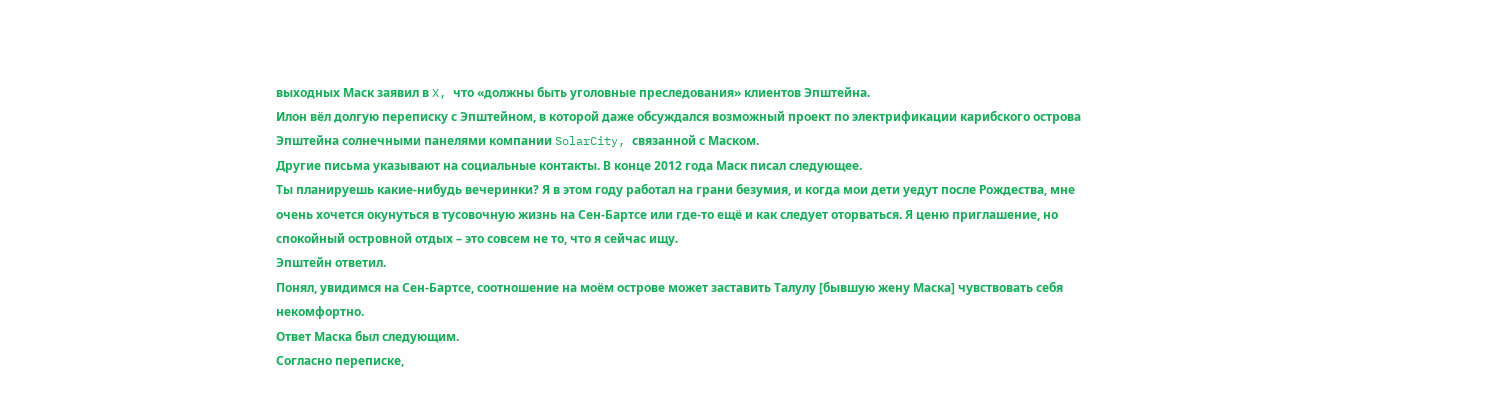выходных Маск заявил в X, что «должны быть уголовные преследования» клиентов Эпштейна.
Илон вёл долгую переписку с Эпштейном, в которой даже обсуждался возможный проект по электрификации карибского острова Эпштейна солнечными панелями компании SolarCity, связанной с Маском.
Другие письма указывают на социальные контакты. В конце 2012 года Маск писал следующее.
Ты планируешь какие-нибудь вечеринки? Я в этом году работал на грани безумия, и когда мои дети уедут после Рождества, мне очень хочется окунуться в тусовочную жизнь на Сен-Бартсе или где-то ещё и как следует оторваться. Я ценю приглашение, но спокойный островной отдых – это совсем не то, что я сейчас ищу.
Эпштейн ответил.
Понял, увидимся на Сен-Бартсе, соотношение на моём острове может заставить Талулу [бывшую жену Маска] чувствовать себя некомфортно.
Ответ Маска был следующим.
Согласно переписке,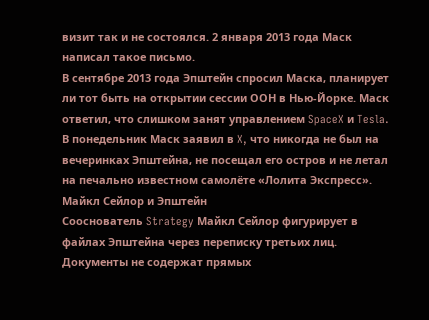визит так и не состоялся. 2 января 2013 года Маск написал такое письмо.
В сентябре 2013 года Эпштейн спросил Маска, планирует ли тот быть на открытии сессии ООН в Нью-Йорке. Маск ответил, что слишком занят управлением SpaceX и Tesla.
В понедельник Маск заявил в X, что никогда не был на вечеринках Эпштейна, не посещал его остров и не летал на печально известном самолёте «Лолита Экспресс».
Майкл Сейлор и Эпштейн
Сооснователь Strategy Майкл Сейлор фигурирует в файлах Эпштейна через переписку третьих лиц. Документы не содержат прямых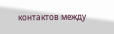контактов между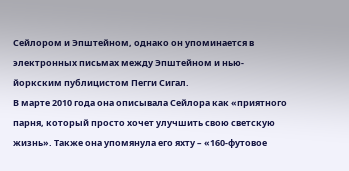Сейлором и Эпштейном, однако он упоминается в электронных письмах между Эпштейном и нью-йоркским публицистом Пегги Сигал.
В марте 2010 года она описывала Сейлора как «приятного парня, который просто хочет улучшить свою светскую жизнь». Также она упомянула его яхту – «160-футовое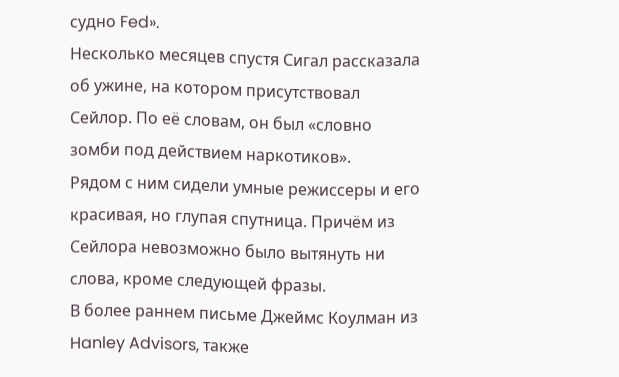судно Fed».
Несколько месяцев спустя Сигал рассказала об ужине, на котором присутствовал Сейлор. По её словам, он был «словно зомби под действием наркотиков».
Рядом с ним сидели умные режиссеры и его красивая, но глупая спутница. Причём из Сейлора невозможно было вытянуть ни слова, кроме следующей фразы.
В более раннем письме Джеймс Коулман из Hanley Advisors, также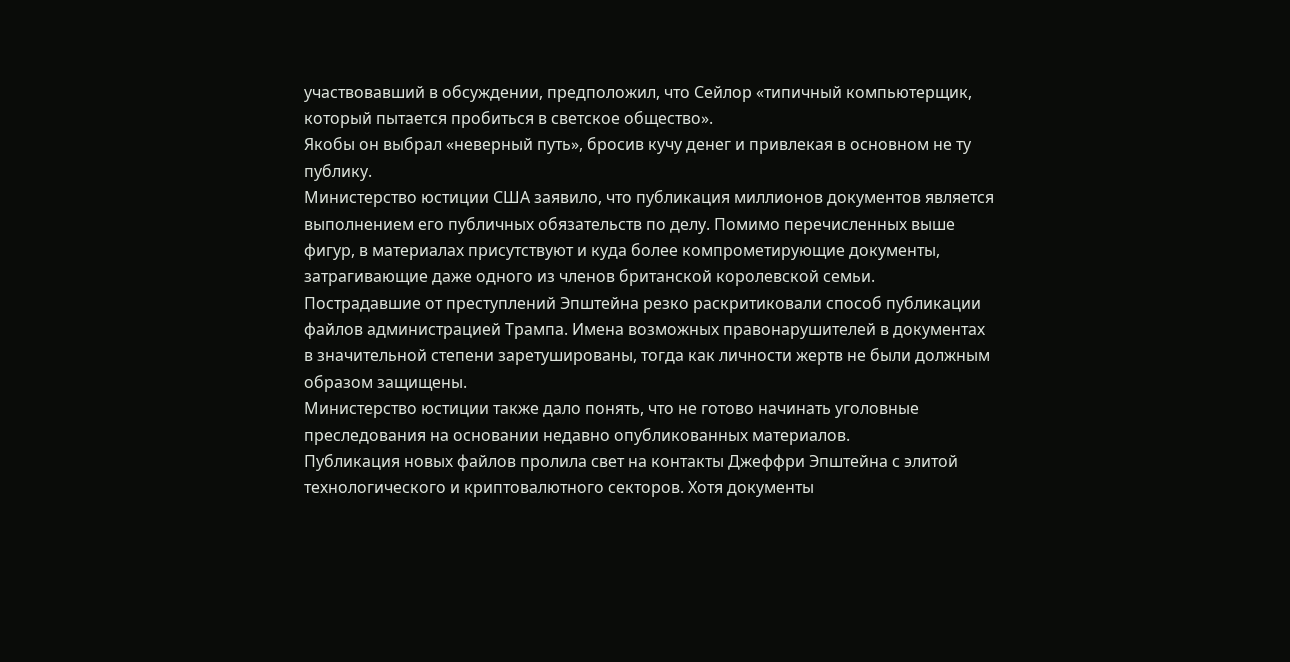участвовавший в обсуждении, предположил, что Сейлор «типичный компьютерщик, который пытается пробиться в светское общество».
Якобы он выбрал «неверный путь», бросив кучу денег и привлекая в основном не ту публику.
Министерство юстиции США заявило, что публикация миллионов документов является выполнением его публичных обязательств по делу. Помимо перечисленных выше фигур, в материалах присутствуют и куда более компрометирующие документы, затрагивающие даже одного из членов британской королевской семьи.
Пострадавшие от преступлений Эпштейна резко раскритиковали способ публикации файлов администрацией Трампа. Имена возможных правонарушителей в документах в значительной степени заретушированы, тогда как личности жертв не были должным образом защищены.
Министерство юстиции также дало понять, что не готово начинать уголовные преследования на основании недавно опубликованных материалов.
Публикация новых файлов пролила свет на контакты Джеффри Эпштейна с элитой технологического и криптовалютного секторов. Хотя документы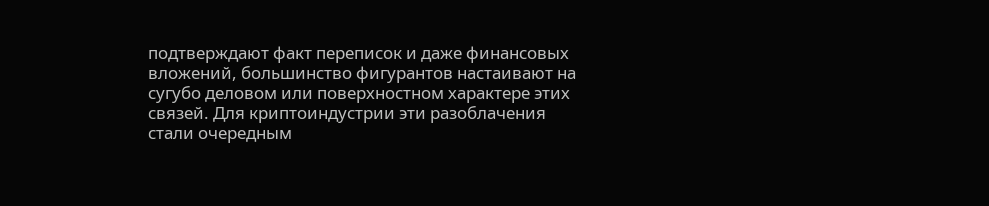подтверждают факт переписок и даже финансовых вложений, большинство фигурантов настаивают на сугубо деловом или поверхностном характере этих связей. Для криптоиндустрии эти разоблачения стали очередным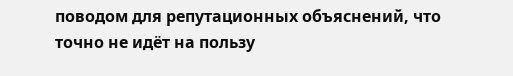поводом для репутационных объяснений, что точно не идёт на пользу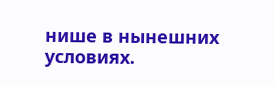нише в нынешних условиях.